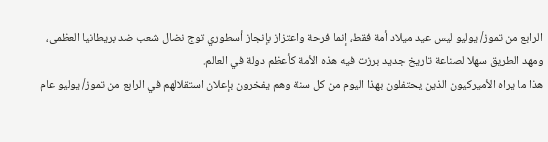الرابع من تموز/ يوليو ليس عيد ميلاد أمة فقط، إنما فرحة واعتزاز بإنجاز أسطوري توج نضال شعب ضد بريطانيا العظمى، ومهد الطريق سهلا لصناعة تاريخ جديد برزت فيه هذه الأمة كأعظم دولة في العالم.
هذا ما يراه الأميركيون الذين يحتفلون بهذا اليوم من كل سنة وهم يفخرون بإعلان استقلالهم في الرابع من تموز/ يوليو عام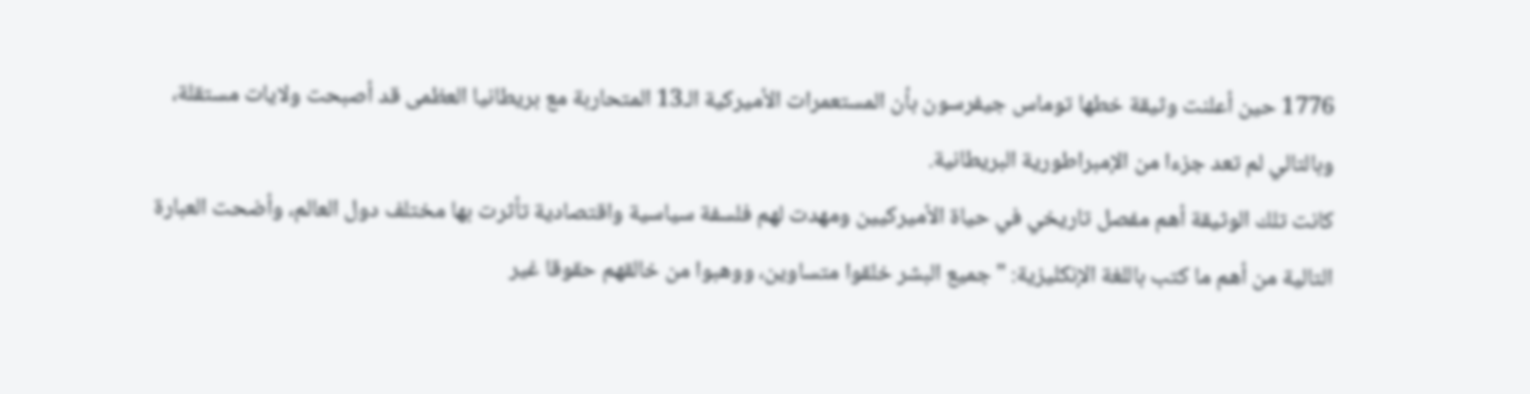1776 حين أعلنت وثيقة خطها توماس جيفرسون بأن المستعمرات الأميركية الـ13 المتحاربة مع بريطانيا العظمى قد أصبحت ولايات مستقلة، وبالتالي لم تعد جزءا من الإمبراطورية البريطانية.
كانت تلك الوثيقة أهم مفصل تاريخي في حياة الأميركيين ومهدت لهم فلسفة سياسية واقتصادية تأثرت بها مختلف دول العالم، وأضحت العبارة التالية من أهم ما كتب باللغة الإنكليزية: "جميع البشر خلقوا متساوين، ووهبوا من خالقهم حقوقا غير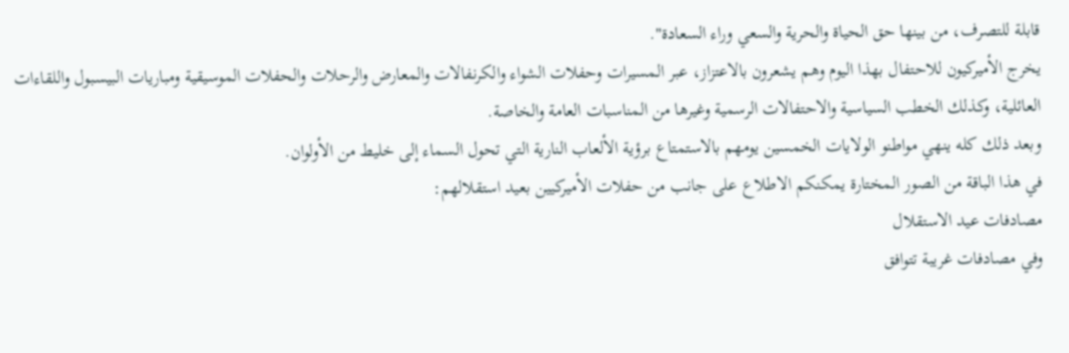قابلة للتصرف، من بينها حق الحياة والحرية والسعي وراء السعادة".
يخرج الأميركيون للاحتفال بهذا اليوم وهم يشعرون بالاعتزاز، عبر المسيرات وحفلات الشواء والكرنفالات والمعارض والرحلات والحفلات الموسيقية ومباريات البيسبول واللقاءات العائلية، وكذلك الخطب السياسية والاحتفالات الرسمية وغيرها من المناسبات العامة والخاصة.
وبعد ذلك كله ينهي مواطنو الولايات الخمسين يومهم بالاستمتاع برؤية الألعاب النارية التي تحول السماء إلى خليط من الأولوان.
في هذا الباقة من الصور المختارة يمكنكم الاطلاع على جانب من حفلات الأميركيين بعيد استقلالهم:
مصادفات عيد الاستقلال
وفي مصادفات غريبة تتوافق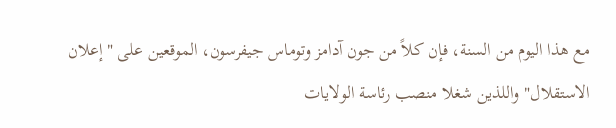مع هذا اليوم من السنة، فإن كلاً من جون آدامز وتوماس جيفرسون، الموقعين على "إعلان الاستقلال" واللذين شغلا منصب رئاسة الولايات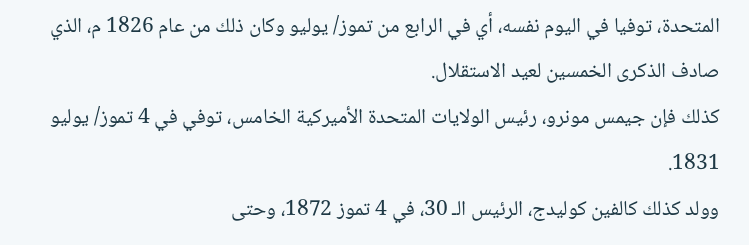المتحدة، توفيا في اليوم نفسه، أي في الرابع من تموز/ يوليو وكان ذلك من عام 1826 م، الذي صادف الذكرى الخمسين لعيد الاستقلال.
كذلك فإن جيمس مونرو، رئيس الولايات المتحدة الأميركية الخامس، توفي في 4 تموز/ يوليو 1831.
وولد كذلك كالفين كوليدج، الرئيس الـ 30، في 4 تموز 1872، وحتى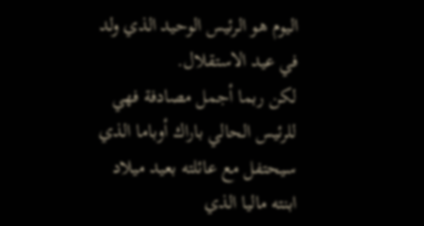اليوم هو الرئيس الوحيد الذي ولد في عيد الاستقلال.
لكن ربما أجمل مصادفة فهي للرئيس الحالي باراك أوباما الذي سيحتفل مع عائلته بعيد ميلاد ابنته ماليا الذي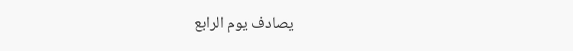يصادف يوم الرابع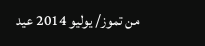من تموز/ يوليو 2014 عيد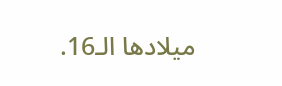ميلادها الـ16.